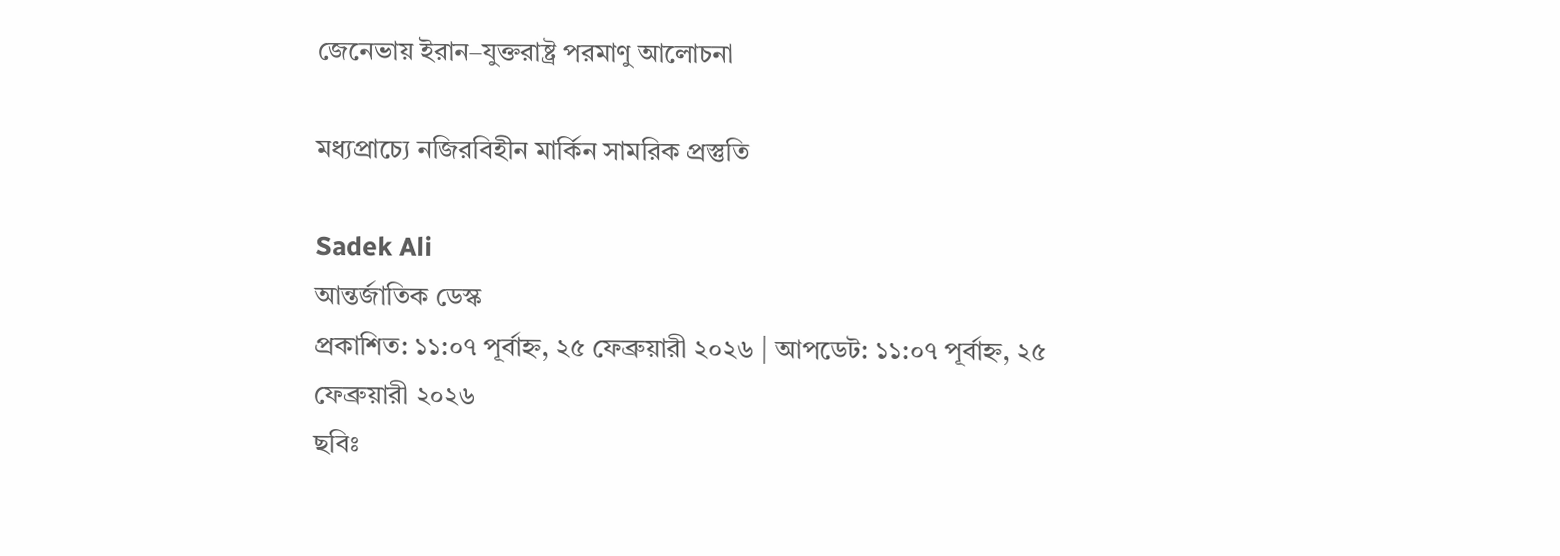জেনেভায় ইরান–যুক্তরাষ্ট্র পরমাণু আলোচনা

মধ্যপ্রাচ্যে নজিরবিহীন মার্কিন সামরিক প্রস্তুতি

Sadek Ali
আন্তর্জাতিক ডেস্ক
প্রকাশিত: ১১:০৭ পূর্বাহ্ন, ২৫ ফেব্রুয়ারী ২০২৬ | আপডেট: ১১:০৭ পূর্বাহ্ন, ২৫ ফেব্রুয়ারী ২০২৬
ছবিঃ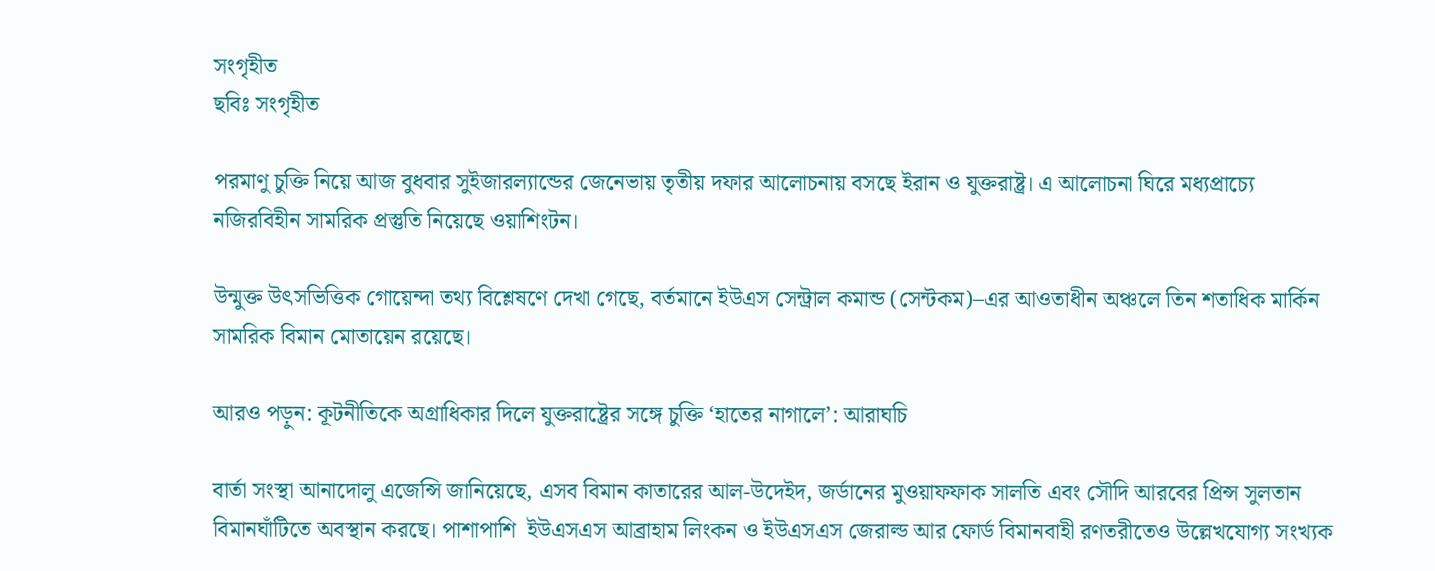সংগৃহীত
ছবিঃ সংগৃহীত

পরমাণু চুক্তি নিয়ে আজ বুধবার সুইজারল্যান্ডের জেনেভায় তৃতীয় দফার আলোচনায় বসছে ইরান ও যুক্তরাষ্ট্র। এ আলোচনা ঘিরে মধ্যপ্রাচ্যে নজিরবিহীন সামরিক প্রস্তুতি নিয়েছে ওয়াশিংটন।

উন্মুক্ত উৎসভিত্তিক গোয়েন্দা তথ্য বিশ্লেষণে দেখা গেছে, বর্তমানে ইউএস সেন্ট্রাল কমান্ড (সেন্টকম)–এর আওতাধীন অঞ্চলে তিন শতাধিক মার্কিন সামরিক বিমান মোতায়েন রয়েছে।

আরও পড়ুন: কূটনীতিকে অগ্রাধিকার দিলে যুক্তরাষ্ট্রের সঙ্গে চুক্তি ‘হাতের নাগালে’: আরাঘচি

বার্তা সংস্থা আনাদোলু এজেন্সি জানিয়েছে, এসব বিমান কাতারের আল-উদেইদ, জর্ডানের মুওয়াফফাক সালতি এবং সৌদি আরবের প্রিন্স সুলতান বিমানঘাঁটিতে অবস্থান করছে। পাশাপাশি  ইউএসএস আব্রাহাম লিংকন ও ইউএসএস জেরাল্ড আর ফোর্ড বিমানবাহী রণতরীতেও উল্লেখযোগ্য সংখ্যক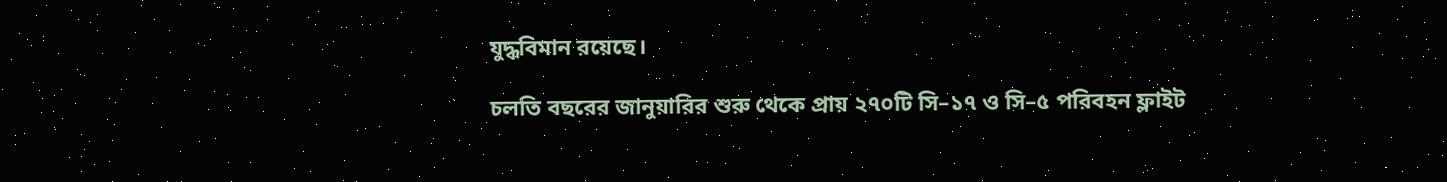যুদ্ধবিমান রয়েছে।

চলতি বছরের জানুয়ারির শুরু থেকে প্রায় ২৭০টি সি–১৭ ও সি–৫ পরিবহন ফ্লাইট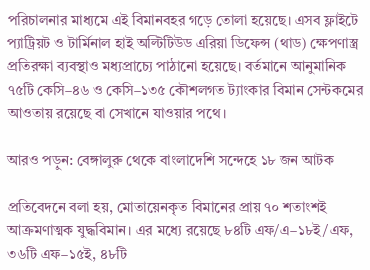পরিচালনার মাধ্যমে এই বিমানবহর গড়ে তোলা হয়েছে। এসব ফ্লাইটে প্যাট্রিয়ট ও টার্মিনাল হাই অল্টিটিউড এরিয়া ডিফেন্স (থাড) ক্ষেপণাস্ত্র প্রতিরক্ষা ব্যবস্থাও মধ্যপ্রাচ্যে পাঠানো হয়েছে। বর্তমানে আনুমানিক ৭৫টি কেসি–৪৬ ও কেসি–১৩৫ কৌশলগত ট্যাংকার বিমান সেন্টকমের আওতায় রয়েছে বা সেখানে যাওয়ার পথে।

আরও পড়ুন: বেঙ্গালুরু থেকে বাংলাদেশি সন্দেহে ১৮ জন আটক

প্রতিবেদনে বলা হয়, মোতায়েনকৃত বিমানের প্রায় ৭০ শতাংশই আক্রমণাত্মক যুদ্ধবিমান। এর মধ্যে রয়েছে ৮৪টি এফ/এ–১৮ই/এফ, ৩৬টি এফ–১৫ই, ৪৮টি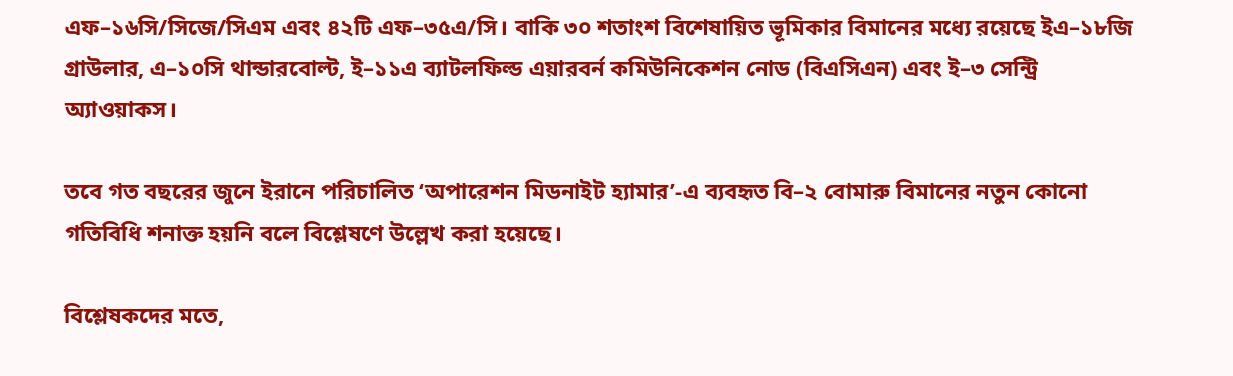এফ–১৬সি/সিজে/সিএম এবং ৪২টি এফ–৩৫এ/সি। বাকি ৩০ শতাংশ বিশেষায়িত ভূমিকার বিমানের মধ্যে রয়েছে ইএ–১৮জি গ্রাউলার, এ–১০সি থান্ডারবোল্ট, ই–১১এ ব্যাটলফিল্ড এয়ারবর্ন কমিউনিকেশন নোড (বিএসিএন) এবং ই–৩ সেন্ট্রি অ্যাওয়াকস।

তবে গত বছরের জুনে ইরানে পরিচালিত ‘অপারেশন মিডনাইট হ্যামার’-এ ব্যবহৃত বি–২ বোমারু বিমানের নতুন কোনো গতিবিধি শনাক্ত হয়নি বলে বিশ্লেষণে উল্লেখ করা হয়েছে।

বিশ্লেষকদের মতে,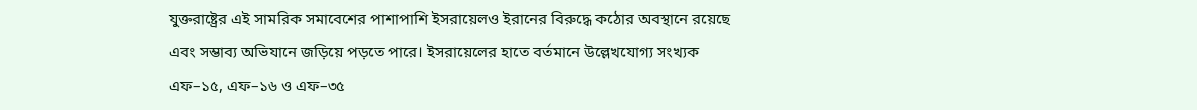যুক্তরাষ্ট্রের এই সামরিক সমাবেশের পাশাপাশি ইসরায়েলও ইরানের বিরুদ্ধে কঠোর অবস্থানে রয়েছে এবং সম্ভাব্য অভিযানে জড়িয়ে পড়তে পারে। ইসরায়েলের হাতে বর্তমানে উল্লেখযোগ্য সংখ্যক এফ–১৫, এফ–১৬ ও এফ–৩৫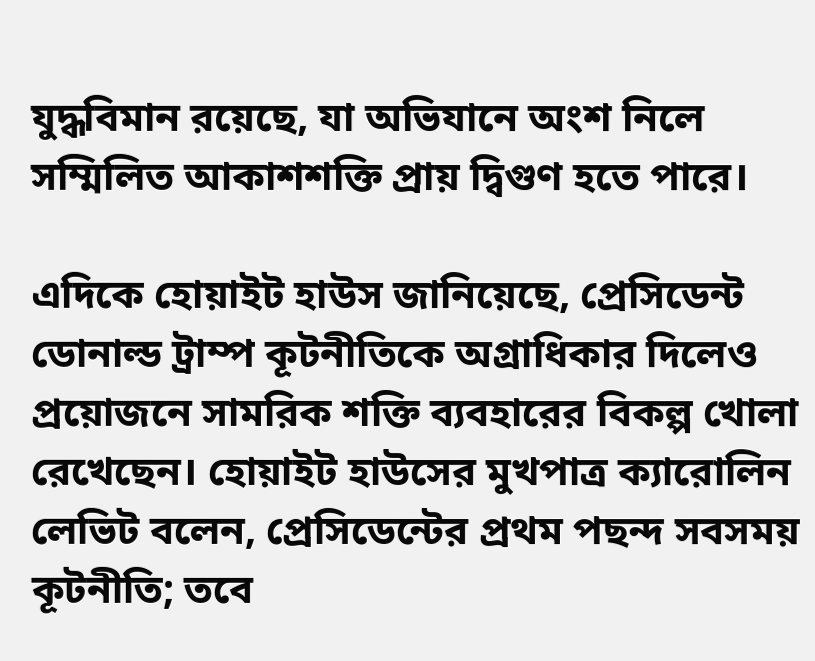যুদ্ধবিমান রয়েছে, যা অভিযানে অংশ নিলে সম্মিলিত আকাশশক্তি প্রায় দ্বিগুণ হতে পারে।

এদিকে হোয়াইট হাউস জানিয়েছে, প্রেসিডেন্ট ডোনাল্ড ট্রাম্প কূটনীতিকে অগ্রাধিকার দিলেও প্রয়োজনে সামরিক শক্তি ব্যবহারের বিকল্প খোলা রেখেছেন। হোয়াইট হাউসের মুখপাত্র ক্যারোলিন লেভিট বলেন, প্রেসিডেন্টের প্রথম পছন্দ সবসময় কূটনীতি; তবে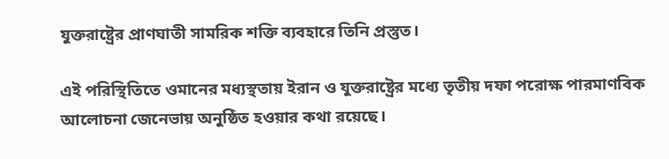যুক্তরাষ্ট্রের প্রাণঘাতী সামরিক শক্তি ব্যবহারে তিনি প্রস্তুত।

এই পরিস্থিতিতে ওমানের মধ্যস্থতায় ইরান ও যুক্তরাষ্ট্রের মধ্যে তৃতীয় দফা পরোক্ষ পারমাণবিক আলোচনা জেনেভায় অনুষ্ঠিত হওয়ার কথা রয়েছে।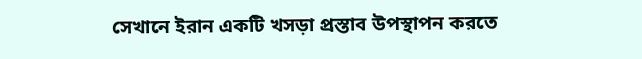সেখানে ইরান একটি খসড়া প্রস্তাব উপস্থাপন করতে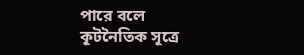পারে বলে কূটনৈতিক সূত্রে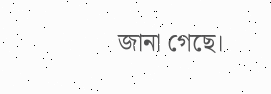জানা গেছে।